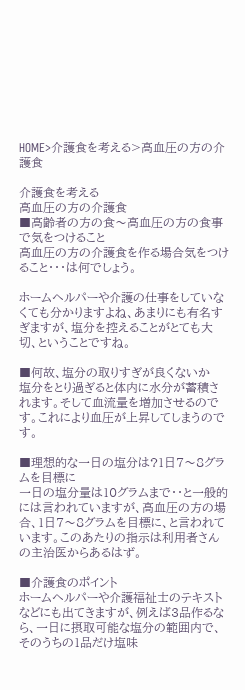HOME>介護食を考える>高血圧の方の介護食

介護食を考える
高血圧の方の介護食
■高齢者の方の食〜高血圧の方の食事で気をつけること
高血圧の方の介護食を作る場合気をつけること・・・は何でしょう。

ホームヘルパーや介護の仕事をしていなくても分かりますよね、あまりにも有名すぎますが、塩分を控えることがとても大切、ということですね。

■何故、塩分の取りすぎが良くないか
塩分をとり過ぎると体内に水分が蓄積されます。そして血流量を増加させるのです。これにより血圧が上昇してしまうのです。

■理想的な一日の塩分は?1日7〜8グラムを目標に
一日の塩分量は10グラムまで・・と一般的には言われていますが、高血圧の方の場合、1日7〜8グラムを目標に、と言われています。このあたりの指示は利用者さんの主治医からあるはず。

■介護食のポイント
ホームヘルパーや介護福祉士のテキストなどにも出てきますが、例えば3品作るなら、一日に摂取可能な塩分の範囲内で、そのうちの1品だけ塩味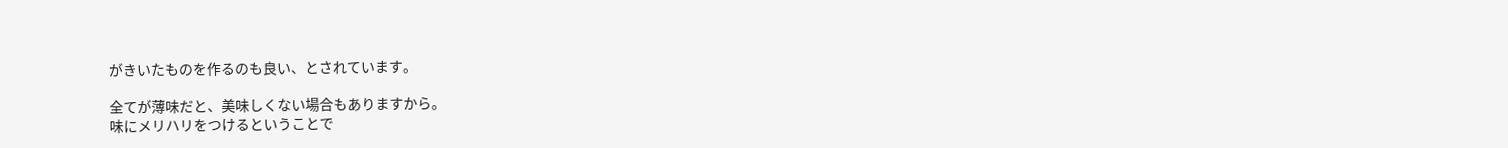がきいたものを作るのも良い、とされています。

全てが薄味だと、美味しくない場合もありますから。
味にメリハリをつけるということで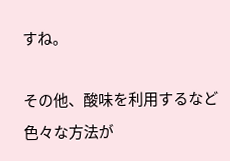すね。

その他、酸味を利用するなど色々な方法が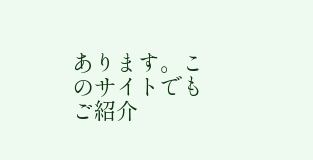あります。このサイトでもご紹介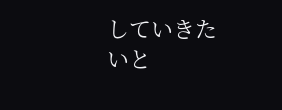していきたいと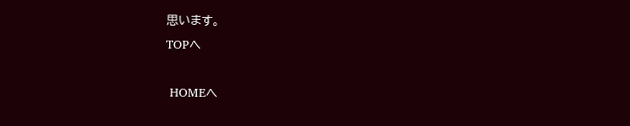思います。
TOPへ

 HOMEへ